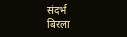संदर्भ
बिरला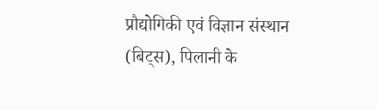प्रौद्योगिकी एवं विज्ञान संस्थान (बिट्स), पिलानी के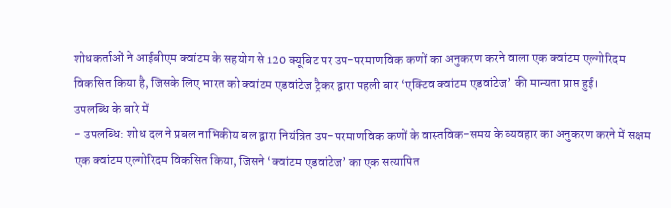शोधकर्ताओं ने आईबीएम क्वांटम के सहयोग से 120 क्यूबिट पर उप-परमाणविक कणों का अनुकरण करने वाला एक क्वांटम एल्गोरिदम विकसित किया है, जिसके लिए भारत को क्वांटम एडवांटेज ट्रैकर द्वारा पहली बार ‘एक्टिव क्वांटम एडवांटेज’ की मान्यता प्राप्त हुई।
उपलब्धि के बारे में
- उपलब्धि: शोध दल ने प्रबल नाभिकीय बल द्वारा नियंत्रित उप-परमाणविक कणों के वास्तविक-समय के व्यवहार का अनुकरण करने में सक्षम एक क्वांटम एल्गोरिदम विकसित किया, जिसने ‘क्वांटम एडवांटेज’ का एक सत्यापित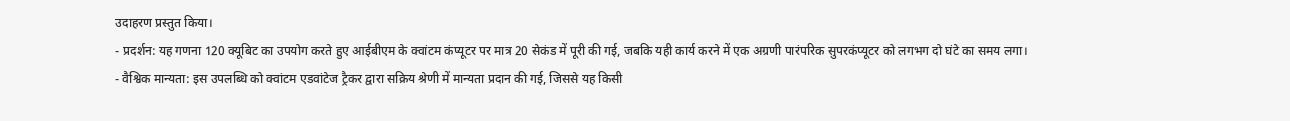उदाहरण प्रस्तुत किया।
- प्रदर्शन: यह गणना 120 क्यूबिट का उपयोग करते हुए आईबीएम के क्वांटम कंप्यूटर पर मात्र 20 सेकंड में पूरी की गई, जबकि यही कार्य करने में एक अग्रणी पारंपरिक सुपरकंप्यूटर को लगभग दो घंटे का समय लगा।
- वैश्विक मान्यता: इस उपलब्धि को क्वांटम एडवांटेज ट्रैकर द्वारा सक्रिय श्रेणी में मान्यता प्रदान की गई, जिससे यह किसी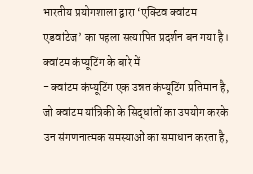भारतीय प्रयोगशाला द्वारा ‘एक्टिव क्वांटम एडवांटेज’ का पहला सत्यापित प्रदर्शन बन गया है।
क्वांटम कंप्यूटिंग के बारे में
- क्वांटम कंप्यूटिंग एक उन्नत कंप्यूटिंग प्रतिमान है, जो क्वांटम यांत्रिकी के सिद्धांतों का उपयोग करके उन संगणनात्मक समस्याओं का समाधान करता है,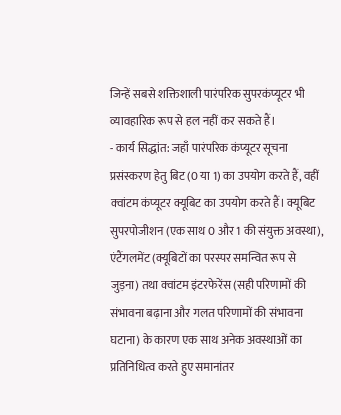जिन्हें सबसे शक्तिशाली पारंपरिक सुपरकंप्यूटर भी व्यावहारिक रूप से हल नहीं कर सकते हैं।
- कार्य सिद्धांत: जहाँ पारंपरिक कंप्यूटर सूचना प्रसंस्करण हेतु बिट (0 या 1) का उपयोग करते हैं, वहीं क्वांटम कंप्यूटर क्यूबिट का उपयोग करते हैं। क्यूबिट सुपरपोजीशन (एक साथ 0 और 1 की संयुक्त अवस्था), एंटैंगलमेंट (क्यूबिटों का परस्पर समन्वित रूप से जुड़ना) तथा क्वांटम इंटरफेरेंस (सही परिणामों की संभावना बढ़ाना और गलत परिणामों की संभावना घटाना) के कारण एक साथ अनेक अवस्थाओं का प्रतिनिधित्व करते हुए समानांतर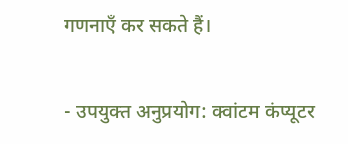गणनाएँ कर सकते हैं।

- उपयुक्त अनुप्रयोग: क्वांटम कंप्यूटर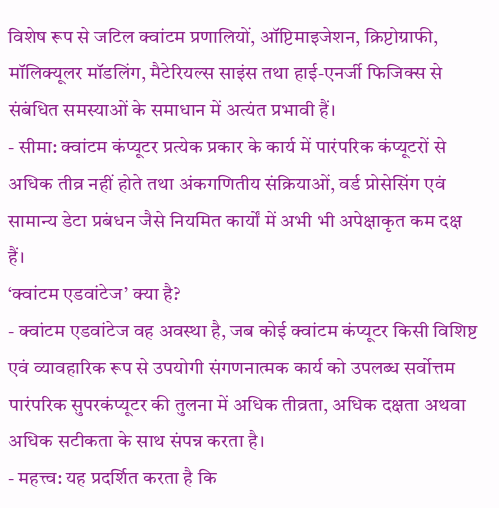विशेष रूप से जटिल क्वांटम प्रणालियों, ऑप्टिमाइजेशन, क्रिप्टोग्राफी, मॉलिक्यूलर मॉडलिंग, मैटेरियल्स साइंस तथा हाई-एनर्जी फिजिक्स से संबंधित समस्याओं के समाधान में अत्यंत प्रभावी हैं।
- सीमा: क्वांटम कंप्यूटर प्रत्येक प्रकार के कार्य में पारंपरिक कंप्यूटरों से अधिक तीव्र नहीं होते तथा अंकगणितीय संक्रियाओं, वर्ड प्रोसेसिंग एवं सामान्य डेटा प्रबंधन जैसे नियमित कार्यों में अभी भी अपेक्षाकृत कम दक्ष हैं।
‘क्वांटम एडवांटेज’ क्या है?
- क्वांटम एडवांटेज वह अवस्था है, जब कोई क्वांटम कंप्यूटर किसी विशिष्ट एवं व्यावहारिक रूप से उपयोगी संगणनात्मक कार्य को उपलब्ध सर्वोत्तम पारंपरिक सुपरकंप्यूटर की तुलना में अधिक तीव्रता, अधिक दक्षता अथवा अधिक सटीकता के साथ संपन्न करता है।
- महत्त्व: यह प्रदर्शित करता है कि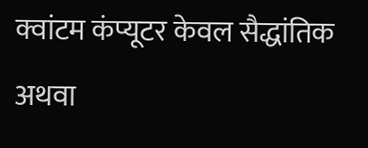क्वांटम कंप्यूटर केवल सैद्धांतिक अथवा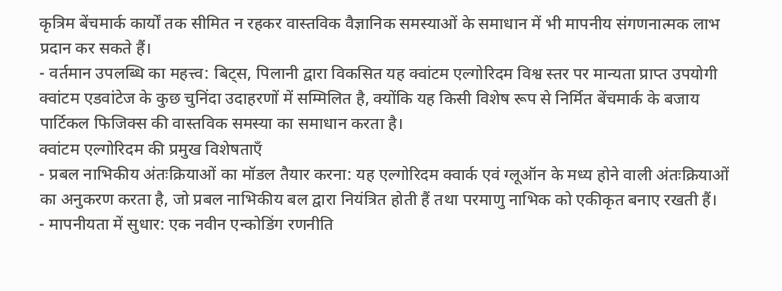कृत्रिम बेंचमार्क कार्यों तक सीमित न रहकर वास्तविक वैज्ञानिक समस्याओं के समाधान में भी मापनीय संगणनात्मक लाभ प्रदान कर सकते हैं।
- वर्तमान उपलब्धि का महत्त्व: बिट्स, पिलानी द्वारा विकसित यह क्वांटम एल्गोरिदम विश्व स्तर पर मान्यता प्राप्त उपयोगी क्वांटम एडवांटेज के कुछ चुनिंदा उदाहरणों में सम्मिलित है, क्योंकि यह किसी विशेष रूप से निर्मित बेंचमार्क के बजाय पार्टिकल फिजिक्स की वास्तविक समस्या का समाधान करता है।
क्वांटम एल्गोरिदम की प्रमुख विशेषताएँ
- प्रबल नाभिकीय अंतःक्रियाओं का मॉडल तैयार करना: यह एल्गोरिदम क्वार्क एवं ग्लूऑन के मध्य होने वाली अंतःक्रियाओं का अनुकरण करता है, जो प्रबल नाभिकीय बल द्वारा नियंत्रित होती हैं तथा परमाणु नाभिक को एकीकृत बनाए रखती हैं।
- मापनीयता में सुधार: एक नवीन एन्कोडिंग रणनीति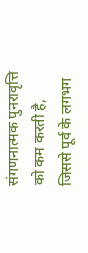संगणनात्मक पुनरावृत्ति को कम करती है, जिससे पूर्व के लगभग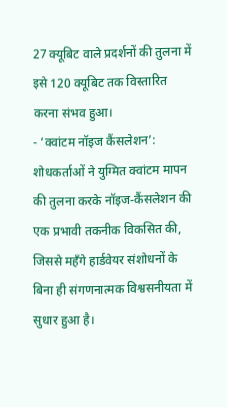27 क्यूबिट वाले प्रदर्शनों की तुलना में इसे 120 क्यूबिट तक विस्तारित करना संभव हुआ।
- ‘क्वांटम नॉइज कैंसलेशन’: शोधकर्ताओं ने युग्मित क्वांटम मापन की तुलना करके नॉइज-कैंसलेशन की एक प्रभावी तकनीक विकसित की, जिससे महँगे हार्डवेयर संशोधनों के बिना ही संगणनात्मक विश्वसनीयता में सुधार हुआ है।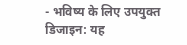- भविष्य के लिए उपयुक्त डिजाइन: यह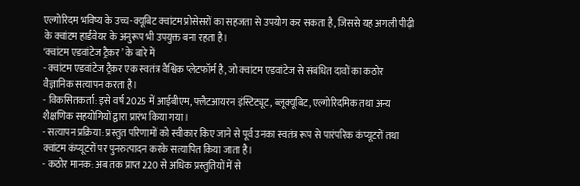एल्गोरिदम भविष्य के उच्च-क्यूबिट क्वांटम प्रोसेसरों का सहजता से उपयोग कर सकता है, जिससे यह अगली पीढ़ी के क्वांटम हार्डवेयर के अनुरूप भी उपयुक्त बना रहता है।
‘क्वांटम एडवांटेज ट्रैकर’ के बारे में
- क्वांटम एडवांटेज ट्रैकर एक स्वतंत्र वैश्विक प्लेटफॉर्म है, जो क्वांटम एडवांटेज से संबंधित दावों का कठोर वैज्ञानिक सत्यापन करता है।
- विकसितकर्ता: इसे वर्ष 2025 में आईबीएम, फ्लैटआयरन इंस्टिट्यूट, ब्लूक्यूबिट, एल्गोरिदमिक तथा अन्य शैक्षणिक सहयोगियों द्वारा प्रारंभ किया गया।
- सत्यापन प्रक्रिया: प्रस्तुत परिणामों को स्वीकार किए जाने से पूर्व उनका स्वतंत्र रूप से पारंपरिक कंप्यूटरों तथा क्वांटम कंप्यूटरों पर पुनरुत्पादन करके सत्यापित किया जाता है।
- कठोर मानक: अब तक प्राप्त 220 से अधिक प्रस्तुतियों में से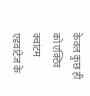केवल कुछ ही को एक्टिव क्वांटम एडवांटेज के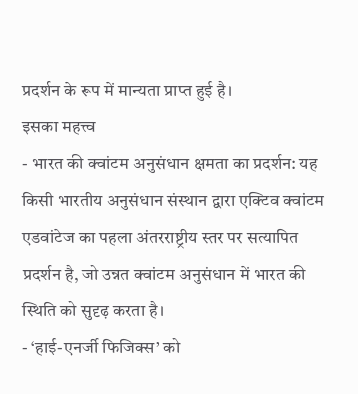प्रदर्शन के रूप में मान्यता प्राप्त हुई है।
इसका महत्त्व
- भारत की क्वांटम अनुसंधान क्षमता का प्रदर्शन: यह किसी भारतीय अनुसंधान संस्थान द्वारा एक्टिव क्वांटम एडवांटेज का पहला अंतरराष्ट्रीय स्तर पर सत्यापित प्रदर्शन है, जो उन्नत क्वांटम अनुसंधान में भारत की स्थिति को सुदृढ़ करता है।
- ‘हाई-एनर्जी फिजिक्स’ को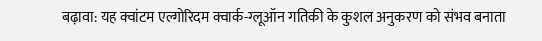बढ़ावा: यह क्वांटम एल्गोरिदम क्वार्क-ग्लूऑन गतिकी के कुशल अनुकरण को संभव बनाता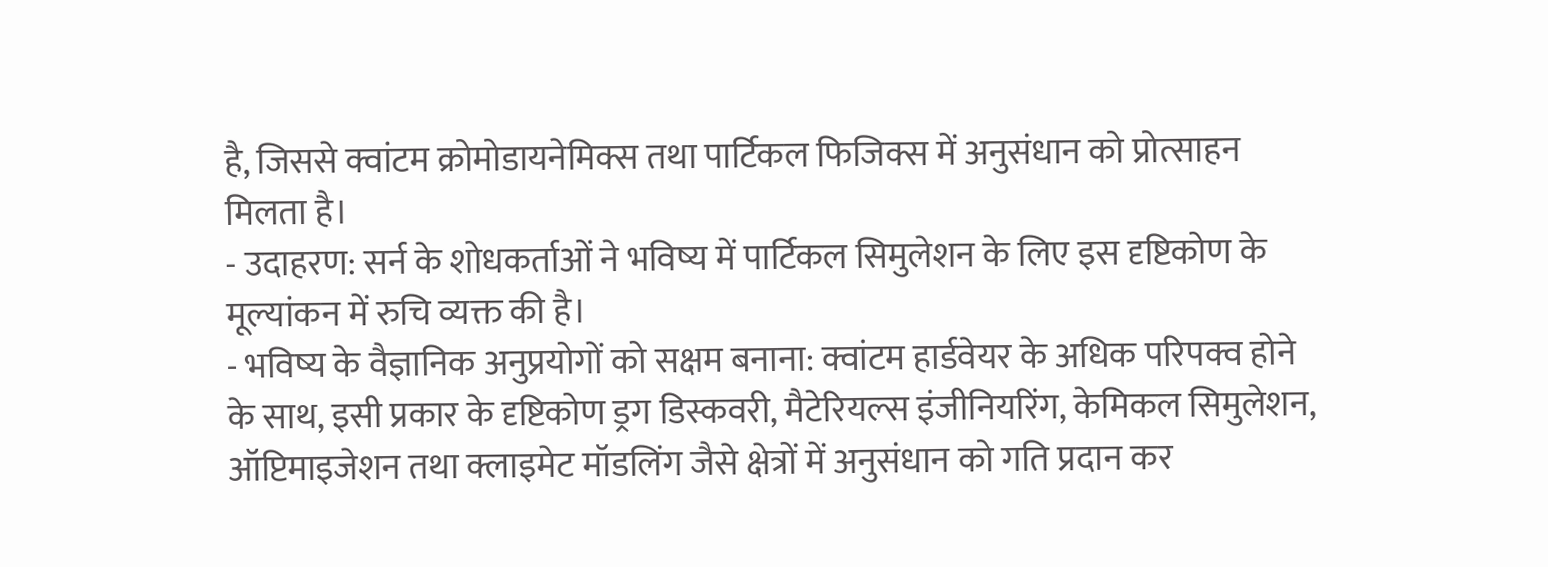है, जिससे क्वांटम क्रोमोडायनेमिक्स तथा पार्टिकल फिजिक्स में अनुसंधान को प्रोत्साहन मिलता है।
- उदाहरण: सर्न के शोधकर्ताओं ने भविष्य में पार्टिकल सिमुलेशन के लिए इस दृष्टिकोण के मूल्यांकन में रुचि व्यक्त की है।
- भविष्य के वैज्ञानिक अनुप्रयोगों को सक्षम बनाना: क्वांटम हार्डवेयर के अधिक परिपक्व होने के साथ, इसी प्रकार के दृष्टिकोण ड्रग डिस्कवरी, मैटेरियल्स इंजीनियरिंग, केमिकल सिमुलेशन, ऑप्टिमाइजेशन तथा क्लाइमेट मॉडलिंग जैसे क्षेत्रों में अनुसंधान को गति प्रदान कर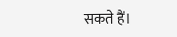सकते हैं।